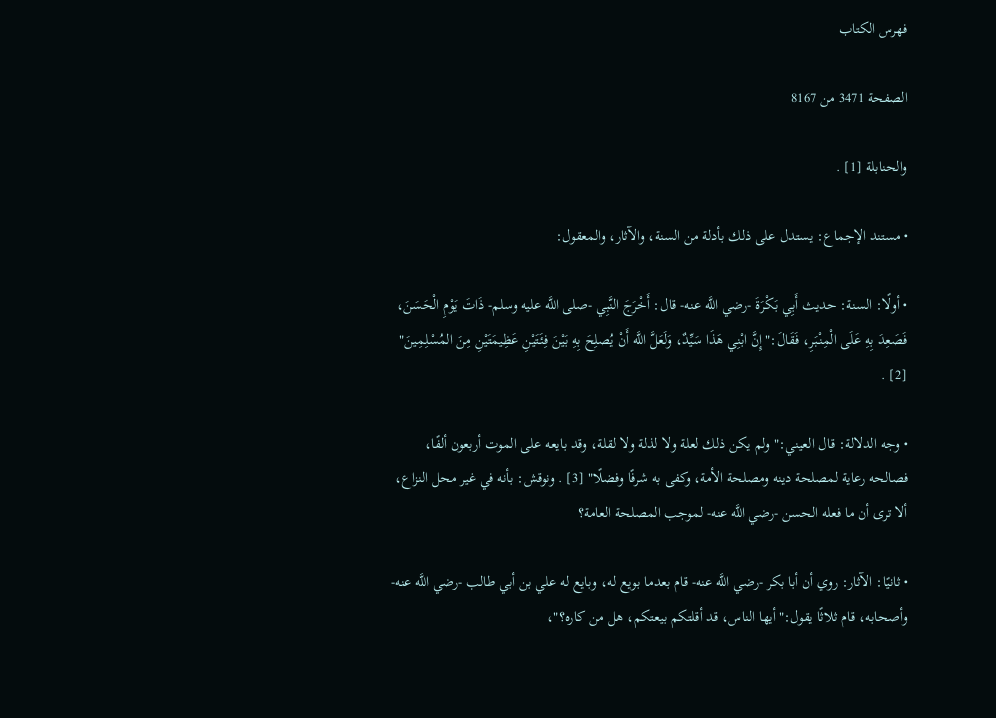فهرس الكتاب

الصفحة 3471 من 8167

والحنابلة [1] .

• مستند الإجماع: يستدل على ذلك بأدلة من السنة، والآثار، والمعقول:

• أولًا: السنة: حديث أَبِي بَكْرَةَ -رضي اللَّه عنه- قال: أَخْرَجَ النَّبِي -صلى اللَّه عليه وسلم- ذَاتَ يَوْمِ الْحَسَنَ، فَصَعِدَ بِهِ عَلَى الْمِنْبَرِ، فَقَالَ:"إِنَّ ابْنِي هَذَا سَيِّدٌ، وَلَعَلَّ اللَّه أَنْ يُصلِحَ بِهِ بَيْنَ فِئَتَيْنِ عَظِيمَتَيْنِ مِنَ المُسْلِمِينَ" [2] .

• وجه الدلالة: قال العيني:"ولم يكن ذلك لعلة ولا لذلة ولا لقلة، وقد بايعه على الموت أربعون ألفًا، فصالحه رعاية لمصلحة دينه ومصلحة الأمة، وكفى به شرفًا وفضلًا" [3] . ونوقش: بأنه في غير محل النزاع، ألا ترى أن ما فعله الحسن -رضي اللَّه عنه- لموجب المصلحة العامة؟

• ثانيًا: الآثار: روي أن أبا بكر -رضي اللَّه عنه- قام بعدما بويع له، وبايع له علي بن أبي طالب -رضي اللَّه عنه- وأصحابه، قام ثلاثًا يقول:"أيها الناس، قد أقلتكم بيعتكم، هل من كاره؟"،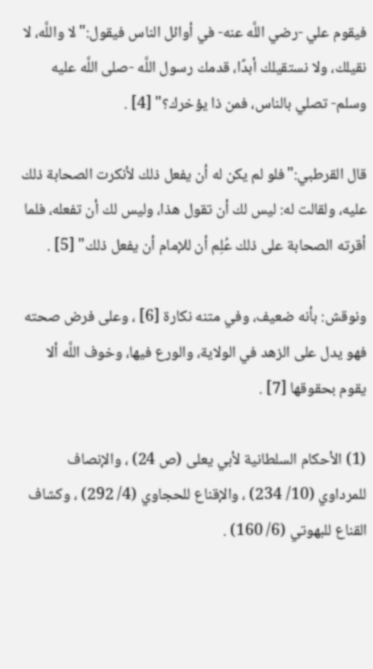فيقوم علي -رضي اللَّه عنه- في أوائل الناس فيقول:"لا واللَّه، لا نقيلك، ولا نستقيلك أبدًا، قدمك رسول اللَّه -صلى اللَّه عليه وسلم- تصلي بالناس، فمن ذا يؤخرك؟" [4] .

قال القرطبي:"فلو لم يكن له أن يفعل ذلك لأنكرت الصحابة ذلك عليه، ولقالت له: ليس لك أن تقول هذا، وليس لك أن تفعله، فلما أقرته الصحابة على ذلك عُلِم أن للإمام أن يفعل ذلك" [5] .

ونوقش: بأنه ضعيف، وفي متنه نكارة [6] ، وعلى فرض صحته فهو يدل على الزهد في الولاية، والورع فيها، وخوف اللَّه ألا يقوم بحقوقها [7] .

(1) الأحكام السلطانية لأبي يعلى (ص 24) ، والإنصاف للمرداوي (10/ 234) ، والإقناع للحجاوي (4/ 292) ، وكشاف القناع للبهوتي (6/ 160) .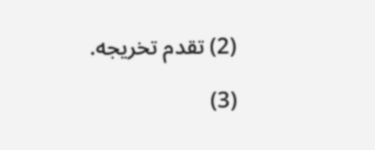(2) تقدم تخريجه.

(3)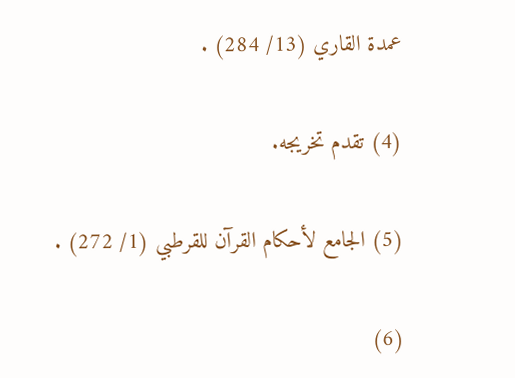عمدة القاري (13/ 284) .

(4) تقدم تخريجه.

(5) الجامع لأحكام القرآن للقرطبي (1/ 272) .

(6)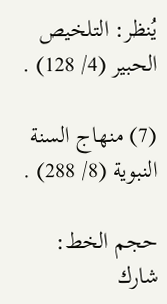يُنظر: التلخيص الحبير (4/ 128) .

(7) منهاج السنة النبوية (8/ 288) .

حجم الخط:
شارك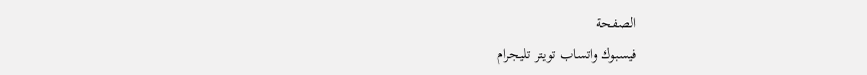الصفحة
فيسبوك واتساب تويتر تليجرام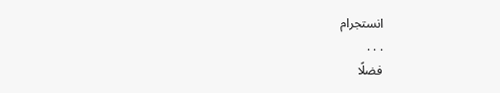انستجرام
. . .
فضلًا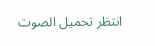انتظر تحميل الصوت